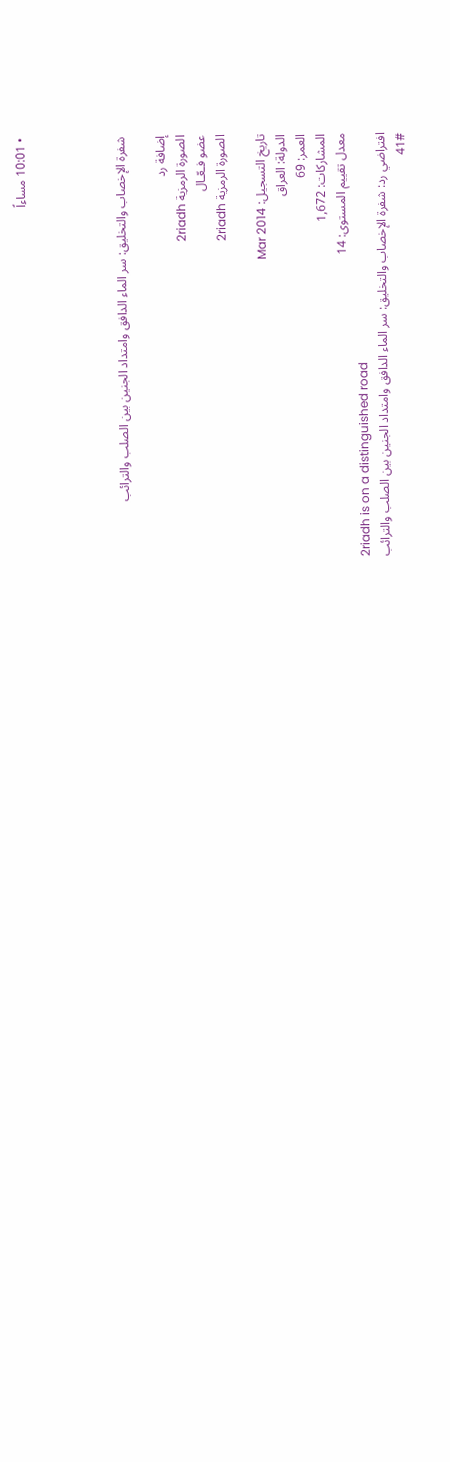• 10:01 مساءاً




شفرة الإخصاب والتخليق: سر الماء الدافق وامتداد الجنين بين الصلب والترائب

إضافة رد
الصورة الرمزية 2riadh
عضو فـعّـال
الصورة الرمزية 2riadh

تاريخ التسجيل: Mar 2014
الدولة: العراق
العمر: 69
المشاركات: 1,672
معدل تقييم المستوى: 14
2riadh is on a distinguished road
افتراضي رد: شفرة الإخصاب والتخليق: سر الماء الدافق وامتداد الجنين بين الصلب والترائب
41#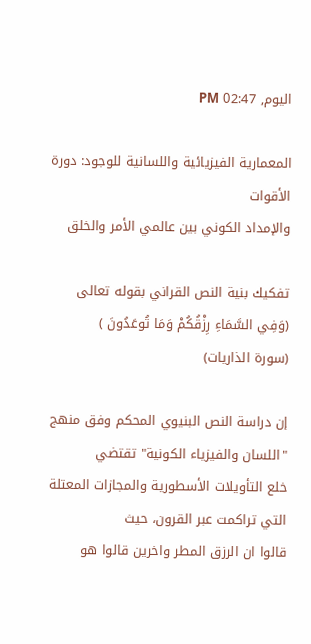اليوم, 02:47 PM

المعمارية الفيزيائية واللسانية للوجود: دورة الأقوات
والإمداد الكوني بين عالمي الأمر والخلق

تفكيك بنية النص القراني بقوله تعالى
(وَفِي السَّمَاءِ رِزْقُكُمْ وَمَا تُوعَدُونَ )
(سورة الذاريات)

إن دراسة النص البنيوي المحكم وفق منهج "اللسان والفيزياء الكونية" تقتضي
خلع التأويلات الأسطورية والمجازات المعتلة التي تراكمت عبر القرون، حيث
قالوا ان الرزق المطر واخرين قالوا هو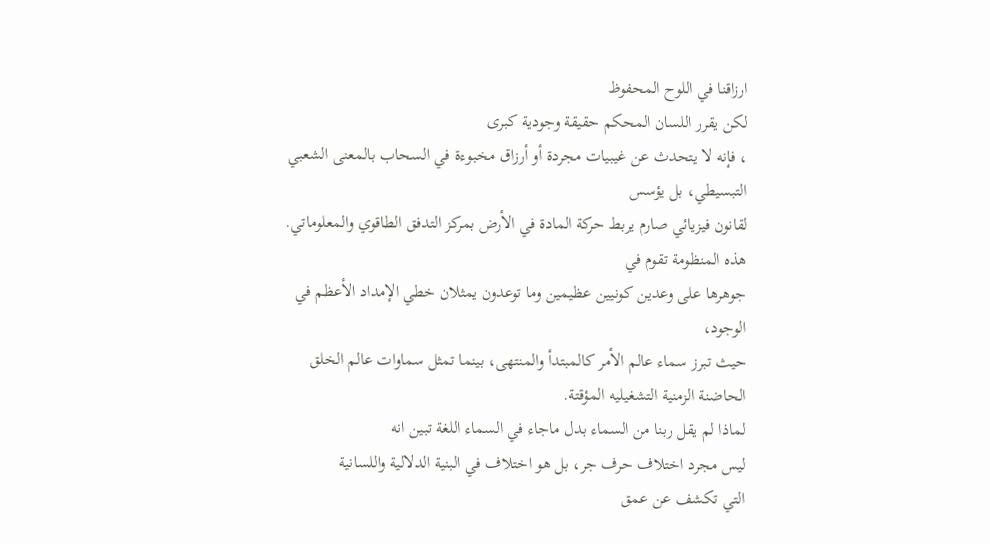ارزاقنا في اللوح المحفوظ
لكن يقرر اللسان المحكم حقيقة وجودية كبرى
، فإنه لا يتحدث عن غيبيات مجردة أو أرزاق مخبوءة في السحاب بالمعنى الشعبي التبسيطي، بل يؤسس
لقانون فيزيائي صارم يربط حركة المادة في الأرض بمركز التدفق الطاقوي والمعلوماتي. هذه المنظومة تقوم في
جوهرها على وعدين كونيين عظيمين وما توعدون يمثلان خطي الإمداد الأعظم في الوجود،
حيث تبرز سماء عالم الأمر كالمبتدأ والمنتهى، بينما تمثل سماوات عالم الخلق
الحاضنة الزمنية التشغيليه المؤقتة.
لماذا لم يقل ربنا من السماء بدل ماجاء في السماء اللغة تبين انه
ليس مجرد اختلاف حرف جر، بل هو اختلاف في البنية الدلالية واللسانية
التي تكشف عن عمق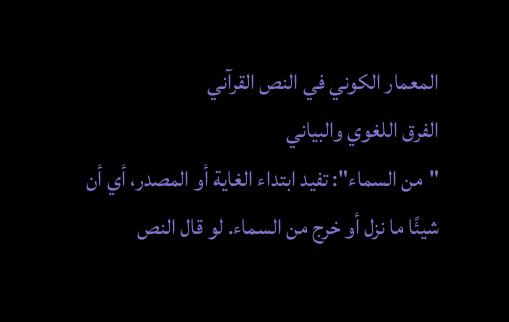المعمار الكوني في النص القرآني
الفرق اللغوي والبياني
"من السماء": تفيد ابتداء الغاية أو المصدر، أي أن شيئًا ما نزل أو خرج من السماء. لو قال النص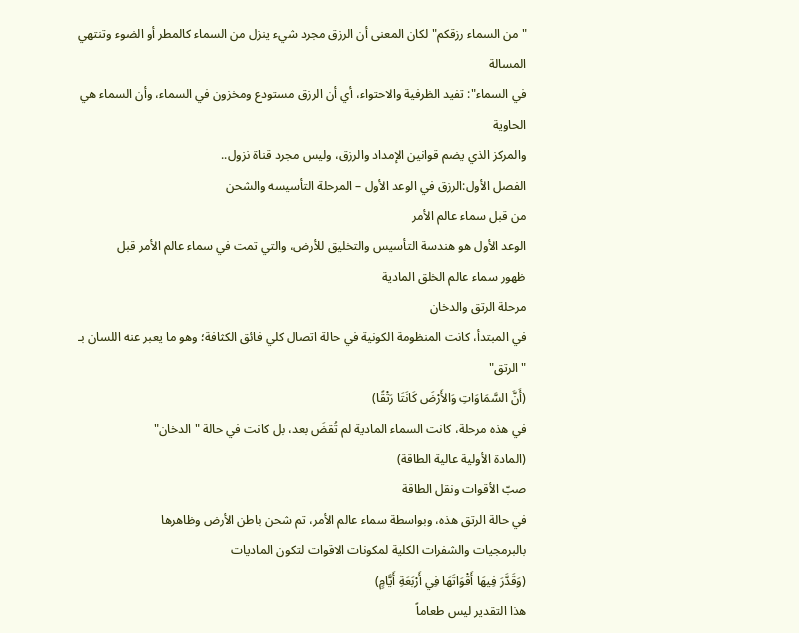"من السماء رزقكم" لكان المعنى أن الرزق مجرد شيء ينزل من السماء كالمطر أو الضوء وتنتهي المسالة
في السماء": تفيد الظرفية والاحتواء، أي أن الرزق مستودع ومخزون في السماء، وأن السماء هي الحاوية
والمركز الذي يضم قوانين الإمداد والرزق، وليس مجرد قناة نزول..
الفصل الأول:الرزق في الوعد الأول – المرحلة التأسيسه والشحن
من قبل سماء عالم الأمر
الوعد الأول هو هندسة التأسيس والتخليق للأرض، والتي تمت في سماء عالم الأمر قبل
ظهور سماء عالم الخلق المادية
مرحلة الرتق والدخان
في المبتدأ، كانت المنظومة الكونية في حالة اتصال كلي فائق الكثافة؛ وهو ما يعبر عنه اللسان بـ "الرتق"
(أَنَّ السَّمَاوَاتِ وَالأَرْضَ كَانَتَا رَتْقًا)
في هذه مرحلة، كانت السماء المادية لم تُقضَ بعد، بل كانت في حالة "الدخان"
(المادة الأولية عالية الطاقة)
صبّ الأقوات ونقل الطاقة
في حالة الرتق هذه، وبواسطة سماء عالم الأمر، تم شحن باطن الأرض وظاهرها
بالبرمجيات والشفرات الكلية لمكونات الاقوات لتكون الماديات
(وَقَدَّرَ فِيهَا أَقْوَاتَهَا فِي أَرْبَعَةِ أَيَّامٍ)
هذا التقدير ليس طعاماً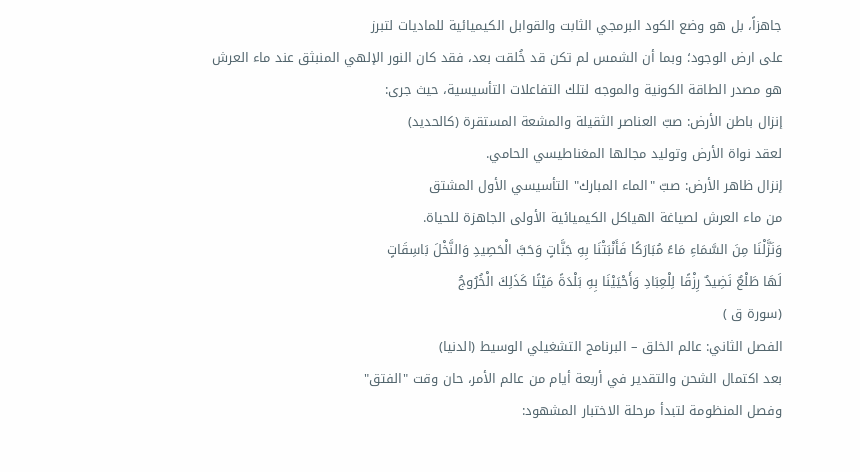جاهزاً، بل هو وضع الكود البرمجي الثابت والقوابل الكيميائية للماديات لتبرز
على ارض الوجود؛ وبما أن الشمس لم تكن قد خُلقت بعد، فقد كان النور الإلهي المنبثق عند ماء العرش
هو مصدر الطاقة الكونية والموجه لتلك التفاعلات التأسيسية، حيث جرى:
إنزال باطن الأرض: صبّ العناصر الثقيلة والمشعة المستقرة (كالحديد)
لعقد نواة الأرض وتوليد مجالها المغناطيسي الحامي.
إنزال ظاهر الأرض: صبّ "الماء المبارك" التأسيسي الأول المشتق
من ماء العرش لصياغة الهياكل الكيميائية الأولى الجاهزة للحياة.
وَنَزَّلْنَا مِنَ السَّمَاءِ مَاءً مُبَارَكًا فَأَنْبَتْنَا بِهِ جَنَّاتٍ وَحَبَّ الْحَصِيدِ وَالنَّخْلَ بَاسِقَاتٍ
لَهَا طَلْعٌ نَضِيدٌ رِزْقًا لِلْعِبَادِ وَأَحْيَيْنَا بِهِ بَلْدَةً مَيْتًا كَذَلِكَ الْخُرُوجُ
(سورة ق )
الفصل الثاني: عالم الخلق – البرنامج التشغيلي الوسيط (الدنيا)
بعد اكتمال الشحن والتقدير في أربعة أيام من عالم الأمر، حان وقت "الفتق"
وفصل المنظومة لتبدأ مرحلة الاختبار المشهود: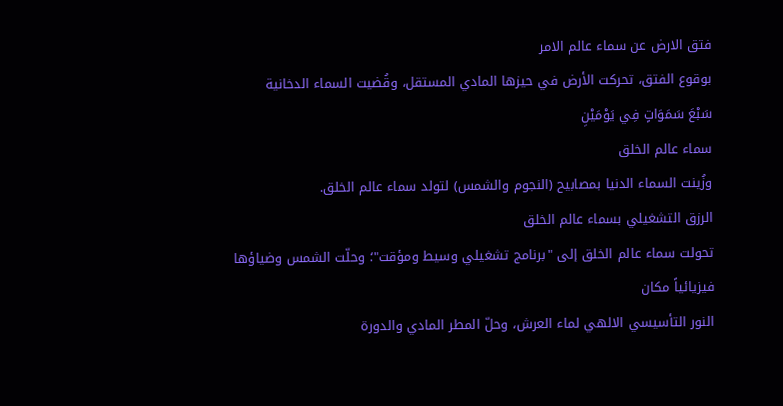فتق الارض عن سماء عالم الامر
بوقوع الفتق، تحركت الأرض في حيزها المادي المستقل، وقُضيت السماء الدخانية
سَبْعَ سَمَوَاتٍ فِي يَوْمَيْنِ
سماء عالم الخلق
وزُينت السماء الدنيا بمصابيح (النجوم والشمس) لتولد سماء عالم الخلق.
الرزق التشغيلي بسماء عالم الخلق
تحولت سماء عالم الخلق إلى "برنامج تشغيلي وسيط ومؤقت"؛ وحلّت الشمس وضياؤها فيزيائياً مكان
النور التأسيسي الالهي لماء العرش، وحلّ المطر المادي والدورة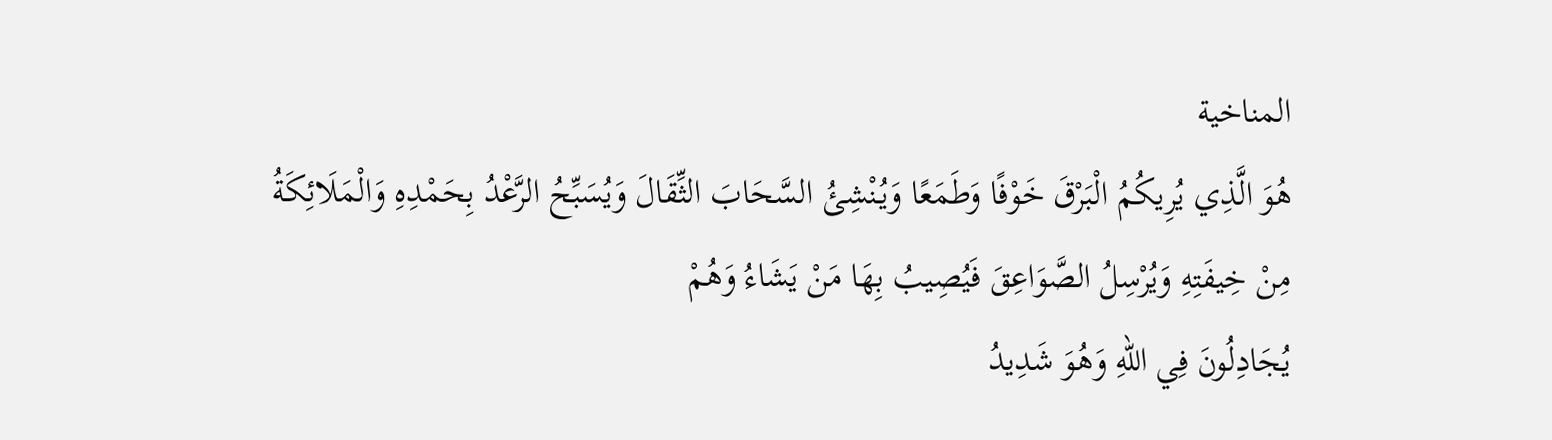المناخية
هُوَ الَّذِي يُرِيكُمُ الْبَرْقَ خَوْفًا وَطَمَعًا وَيُنْشِئُ السَّحَابَ الثِّقَالَ وَيُسَبِّحُ الرَّعْدُ بِحَمْدِهِ وَالْمَلَائِكَةُ
مِنْ خِيفَتِهِ وَيُرْسِلُ الصَّوَاعِقَ فَيُصِيبُ بِهَا مَنْ يَشَاءُ وَهُمْ
يُجَادِلُونَ فِي اللهِ وَهُوَ شَدِيدُ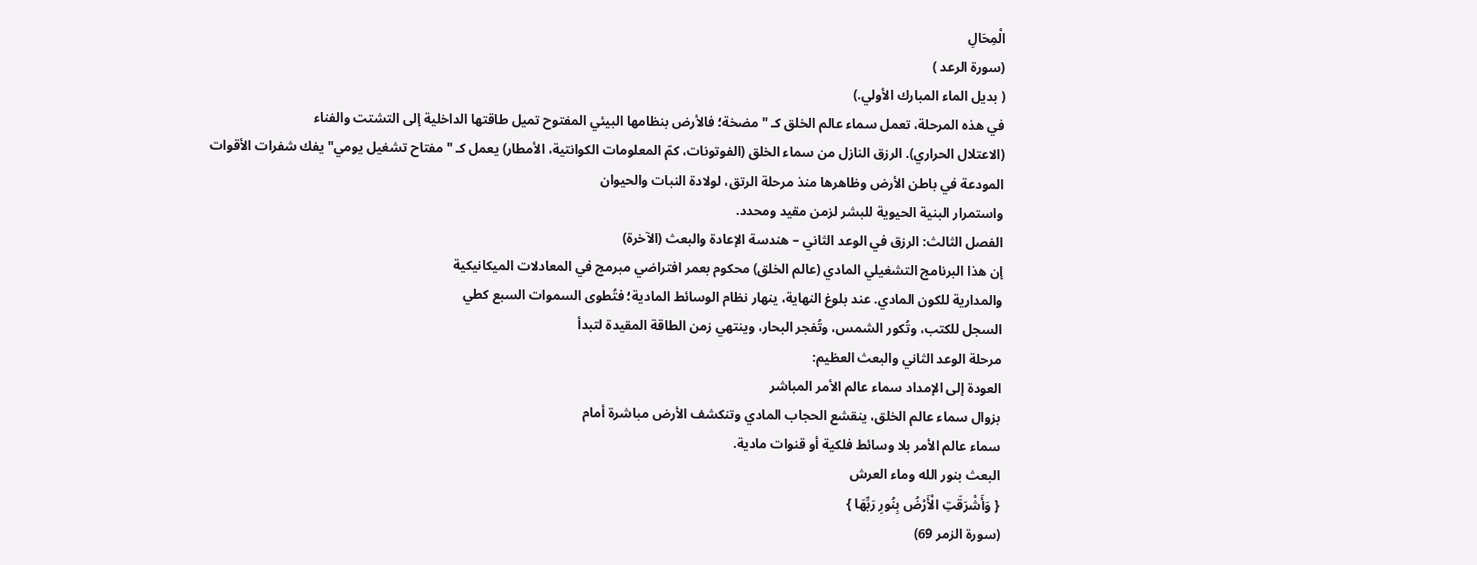الْمِحَالِ
(سورة الرعد )
( بديل الماء المبارك الأولي.)
في هذه المرحلة، تعمل سماء عالم الخلق كـ "مضخة؛ فالأرض بنظامها البيئي المفتوح تميل طاقتها الداخلية إلى التشتت والفناء
(الاعتلال الحراري). الرزق النازل من سماء الخلق (الفوتونات، كمّ المعلومات الكوانتية، الأمطار) يعمل كـ "مفتاح تشغيل يومي" يفك شفرات الأقوات المودعة في باطن الأرض وظاهرها منذ مرحلة الرتق، لولادة النبات والحيوان
واستمرار البنية الحيوية للبشر لزمن مقيد ومحدد.
الفصل الثالث: الرزق في الوعد الثاني – هندسة الإعادة والبعث (الآخرة)
إن هذا البرنامج التشغيلي المادي (عالم الخلق) محكوم بعمر افتراضي مبرمج في المعادلات الميكانيكية
والمدارية للكون المادي. عند بلوغ النهاية، ينهار نظام الوسائط المادية؛ فتُطوى السموات السبع كطي
السجل للكتب، وتُكور الشمس، وتُفجر البحار، وينتهي زمن الطاقة المقيدة لتبدأ
مرحلة الوعد الثاني والبعث العظيم:
العودة إلى الإمداد سماء عالم الأمر المباشر
بزوال سماء عالم الخلق، ينقشع الحجاب المادي وتنكشف الأرض مباشرة أمام
سماء عالم الأمر بلا وسائط فلكية أو قنوات مادية.
البعث بنور الله وماء العرش
{ وَأَشْرَقَتِ الْأَرْضُ بِنُورِ رَبِّهَا }
(سورة الزمر 69)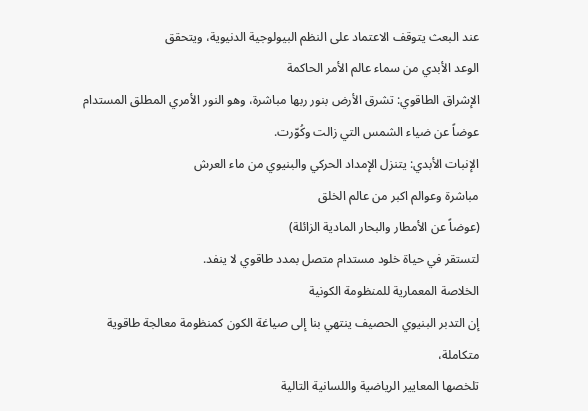عند البعث يتوقف الاعتماد على النظم البيولوجية الدنيوية، ويتحقق
الوعد الأبدي من سماء عالم الأمر الحاكمة
الإشراق الطاقوي: تشرق الأرض بنور ربها مباشرة، وهو النور الأمري المطلق المستدام
عوضاً عن ضياء الشمس التي زالت وكُوّرت.
الإنبات الأبدي: يتنزل الإمداد الحركي والبنيوي من ماء العرش
مباشرة وعوالم اكبر من عالم الخلق
(عوضاً عن الأمطار والبحار المادية الزائلة)
لتستقر في حياة خلود مستدام متصل بمدد طاقوي لا ينفد.
الخلاصة المعمارية للمنظومة الكونية
إن التدبر البنيوي الحصيف ينتهي بنا إلى صياغة الكون كمنظومة معالجة طاقوية متكاملة،
تلخصها المعايير الرياضية واللسانية التالية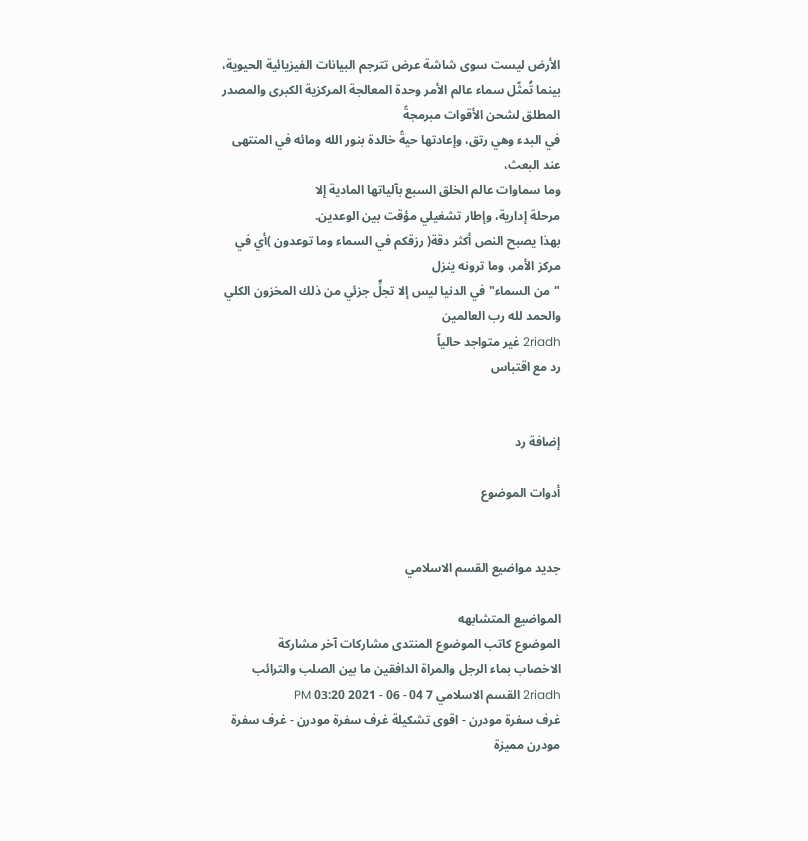الأرض ليست سوى شاشة عرض تترجم البيانات الفيزيائية الحيوية،
بينما تُمثّل سماء عالم الأمر وحدة المعالجة المركزية الكبرى والمصدر المطلق لشحن الأقوات مبرمجةً
في البدء وهي رتق، وإعادتها حيةً خالدة بنور الله ومائه في المنتهى عند البعث،
وما سماوات عالم الخلق السبع بآلياتها المادية إلا
مرحلة إدارية، وإطار تشغيلي مؤقت بين الوعدين.
بهذا يصبح النص أكثر دقة( رزقكم في السماء وما توعدون )أي في مركز الأمر، وما ترونه ينزل
"من السماء" في الدنيا ليس إلا تجلٍّ جزئي من ذلك المخزون الكلي
والحمد لله رب العالمين
2riadh غير متواجد حالياً
رد مع اقتباس


إضافة رد

أدوات الموضوع


جديد مواضيع القسم الاسلامي

المواضيع المتشابهه
الموضوع كاتب الموضوع المنتدى مشاركات آخر مشاركة
الاخصاب بماء الرجل والمراة الدافقين ما بين الصلب والترائب 2riadh القسم الاسلامي 7 04 - 06 - 2021 03:20 PM
غرف سفرة مودرن - اقوى تشكيلة غرف سفرة مودرن - غرف سفرة مودرن مميزة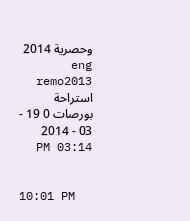وحصرية 2014 eng remo2013 استراحة بورصات 0 19 - 03 - 2014 03:14 PM


10:01 PM